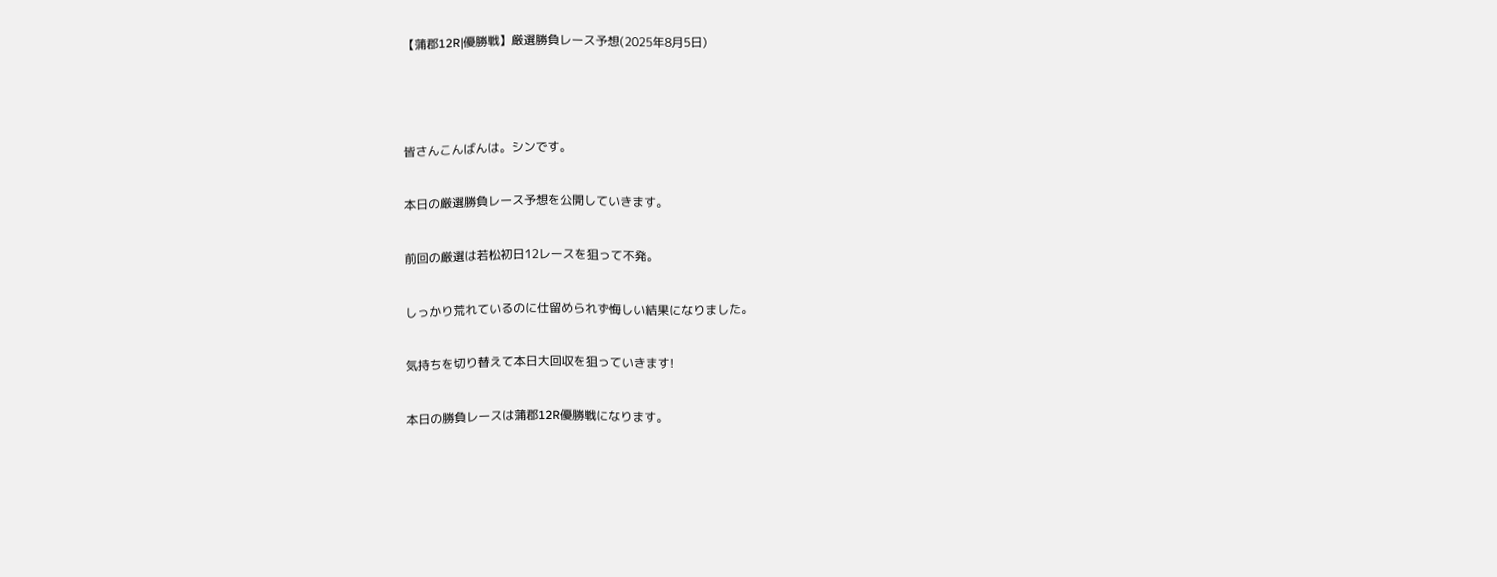【蒲郡12R|優勝戦】厳選勝負レース予想(2025年8月5日)



皆さんこんばんは。シンです。

本日の厳選勝負レース予想を公開していきます。

前回の厳選は若松初日12レースを狙って不発。

しっかり荒れているのに仕留められず悔しい結果になりました。

気持ちを切り替えて本日大回収を狙っていきます!

本日の勝負レースは蒲郡12R優勝戦になります。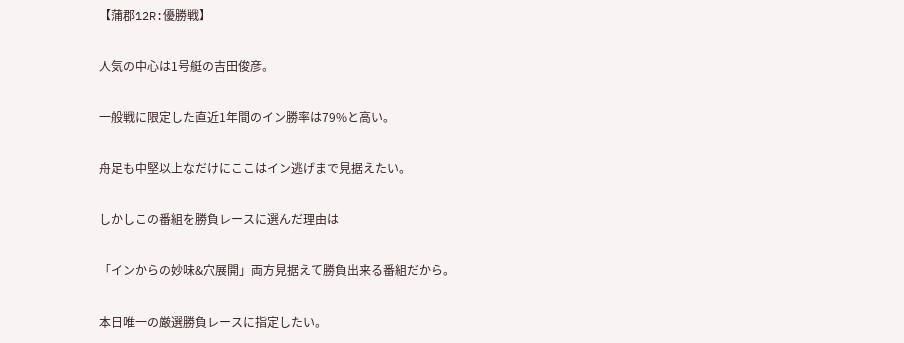【蒲郡12R:優勝戦】

人気の中心は1号艇の吉田俊彦。

一般戦に限定した直近1年間のイン勝率は79%と高い。

舟足も中堅以上なだけにここはイン逃げまで見据えたい。

しかしこの番組を勝負レースに選んだ理由は

「インからの妙味&穴展開」両方見据えて勝負出来る番組だから。

本日唯一の厳選勝負レースに指定したい。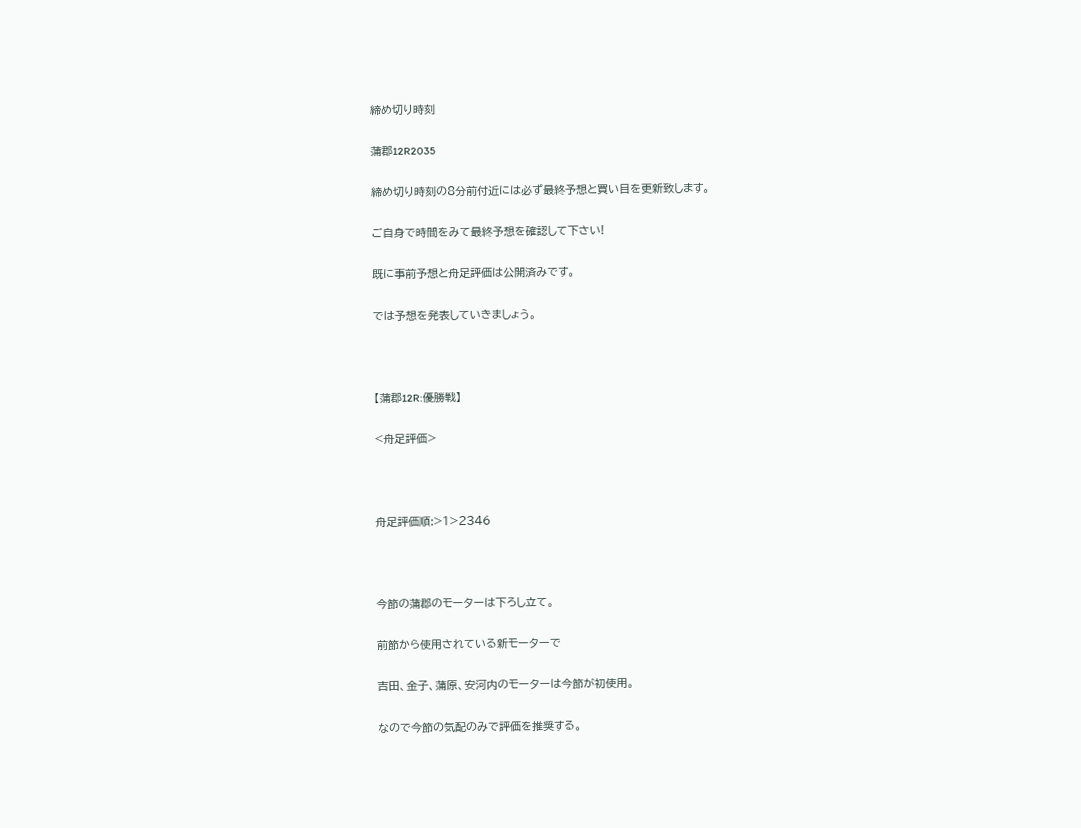締め切り時刻

蒲郡12R2035

締め切り時刻の8分前付近には必ず最終予想と買い目を更新致します。

ご自身で時間をみて最終予想を確認して下さい!

既に事前予想と舟足評価は公開済みです。

では予想を発表していきましょう。



【蒲郡12R:優勝戦】

<舟足評価>



舟足評価順:>1>2346



今節の蒲郡のモーターは下ろし立て。

前節から使用されている新モーターで

吉田、金子、蒲原、安河内のモーターは今節が初使用。

なので今節の気配のみで評価を推奨する。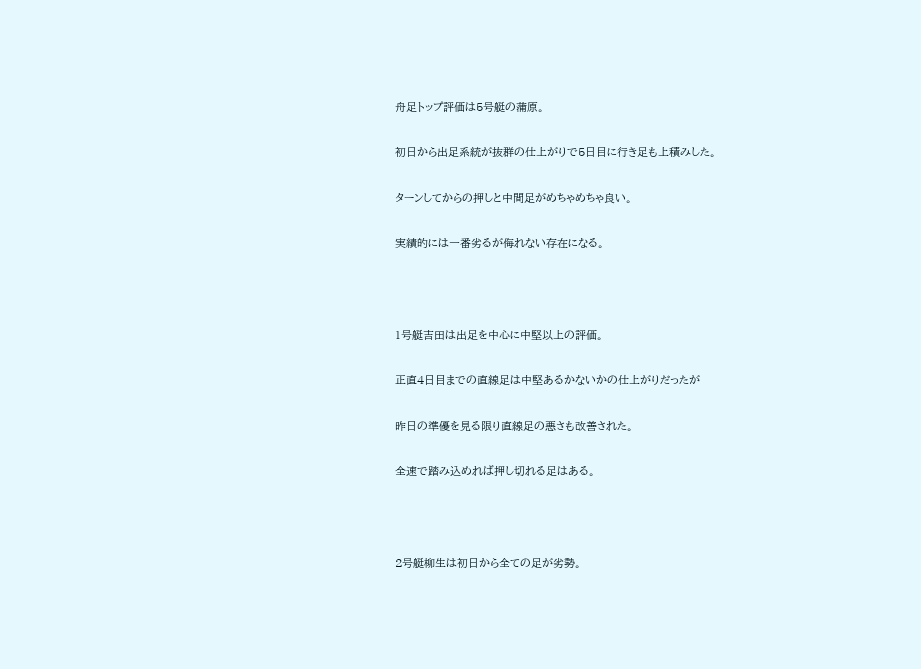舟足トップ評価は5号艇の蒲原。

初日から出足系統が抜群の仕上がりで5日目に行き足も上積みした。

ターンしてからの押しと中間足がめちゃめちゃ良い。

実績的には一番劣るが侮れない存在になる。



1号艇吉田は出足を中心に中堅以上の評価。

正直4日目までの直線足は中堅あるかないかの仕上がりだったが

昨日の準優を見る限り直線足の悪さも改善された。

全速で踏み込めれば押し切れる足はある。



2号艇柳生は初日から全ての足が劣勢。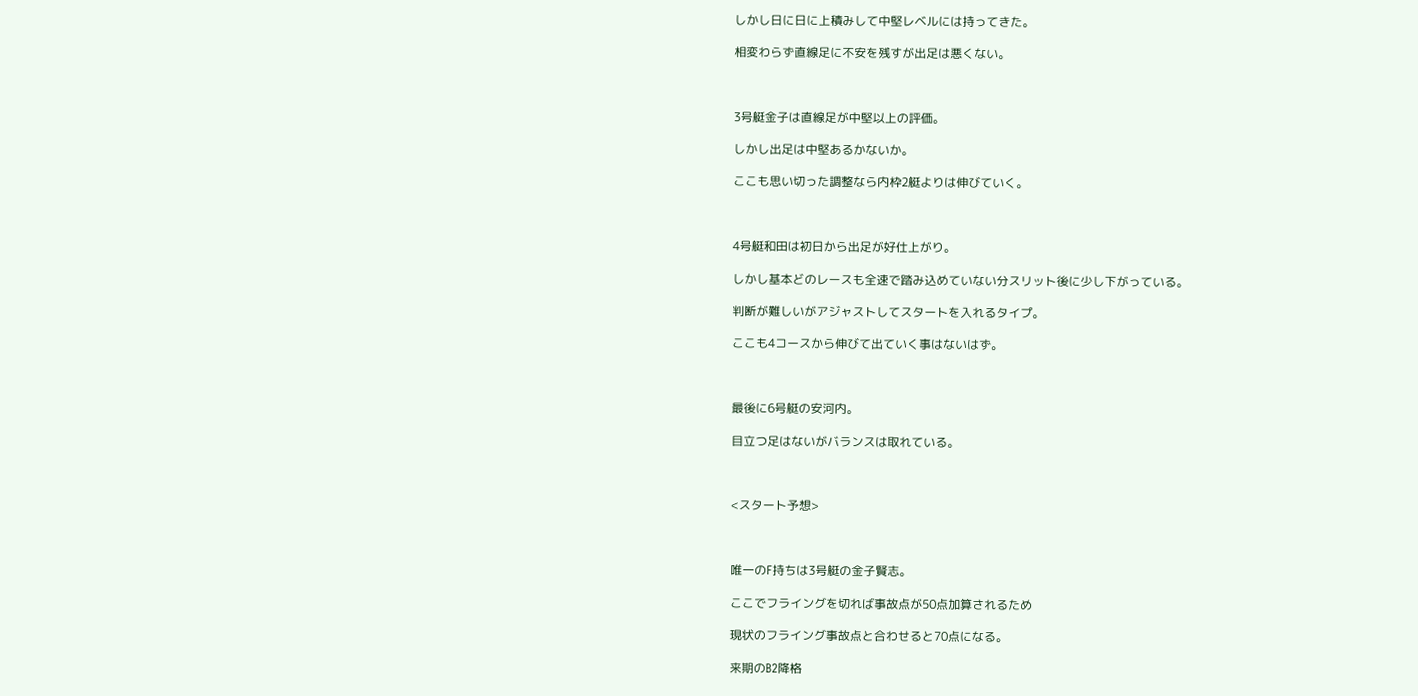しかし日に日に上積みして中堅レベルには持ってきた。

相変わらず直線足に不安を残すが出足は悪くない。



3号艇金子は直線足が中堅以上の評価。

しかし出足は中堅あるかないか。

ここも思い切った調整なら内枠2艇よりは伸びていく。



4号艇和田は初日から出足が好仕上がり。

しかし基本どのレースも全速で踏み込めていない分スリット後に少し下がっている。

判断が難しいがアジャストしてスタートを入れるタイプ。

ここも4コースから伸びて出ていく事はないはず。



最後に6号艇の安河内。

目立つ足はないがバランスは取れている。



<スタート予想>



唯一のF持ちは3号艇の金子賢志。

ここでフライングを切れば事故点が50点加算されるため

現状のフライング事故点と合わせると70点になる。

来期のB2降格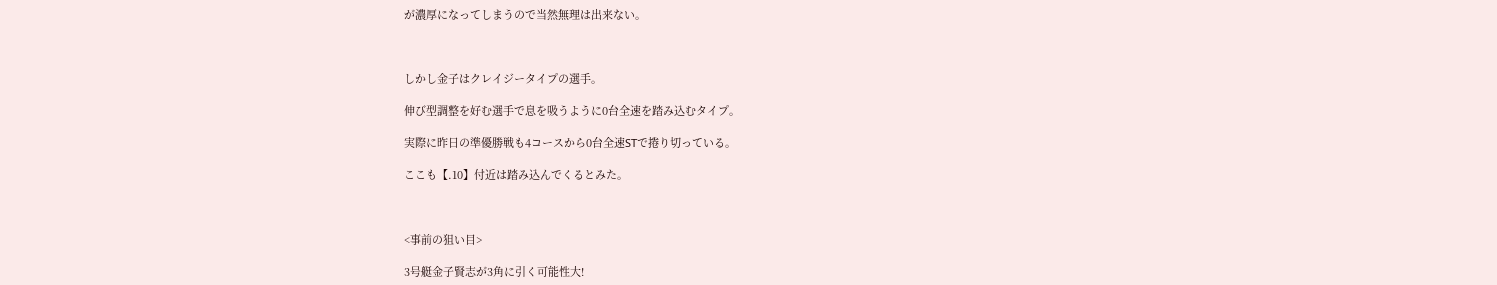が濃厚になってしまうので当然無理は出来ない。



しかし金子はクレイジータイプの選手。

伸び型調整を好む選手で息を吸うように0台全速を踏み込むタイプ。

実際に昨日の準優勝戦も4コースから0台全速STで捲り切っている。

ここも【.10】付近は踏み込んでくるとみた。



<事前の狙い目>

3号艇金子賢志が3角に引く可能性大!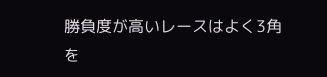勝負度が高いレースはよく3角を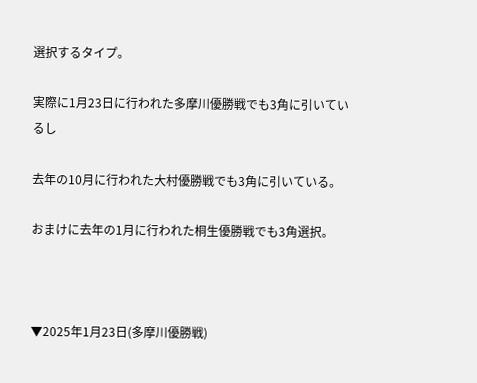選択するタイプ。

実際に1月23日に行われた多摩川優勝戦でも3角に引いているし

去年の10月に行われた大村優勝戦でも3角に引いている。

おまけに去年の1月に行われた桐生優勝戦でも3角選択。



▼2025年1月23日(多摩川優勝戦)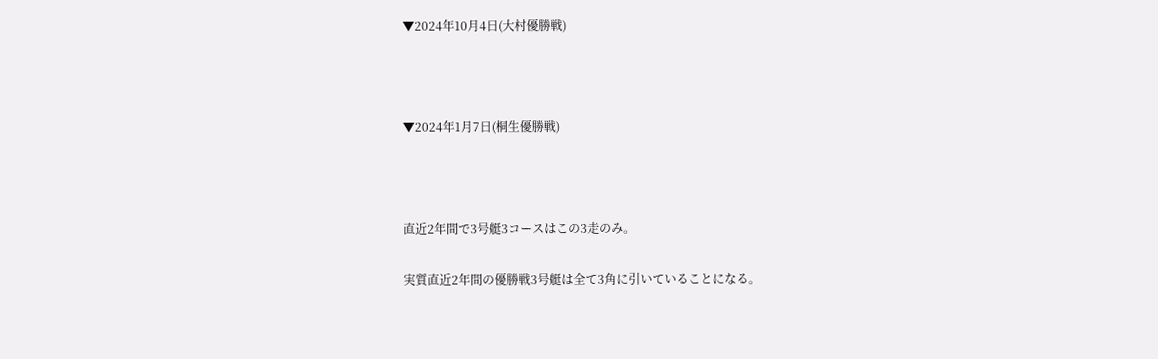▼2024年10月4日(大村優勝戦)



▼2024年1月7日(桐生優勝戦)



直近2年間で3号艇3コースはこの3走のみ。

実質直近2年間の優勝戦3号艇は全て3角に引いていることになる。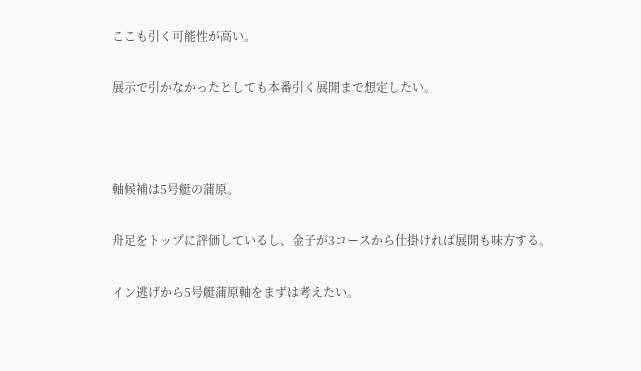ここも引く可能性が高い。

展示で引かなかったとしても本番引く展開まで想定したい。



軸候補は5号艇の蒲原。

舟足をトップに評価しているし、金子が3コースから仕掛ければ展開も味方する。

イン逃げから5号艇蒲原軸をまずは考えたい。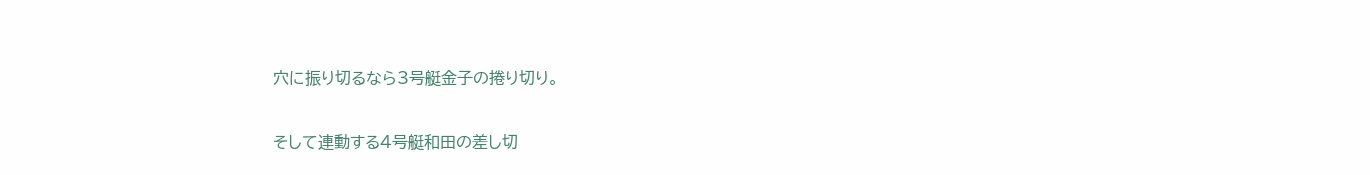穴に振り切るなら3号艇金子の捲り切り。

そして連動する4号艇和田の差し切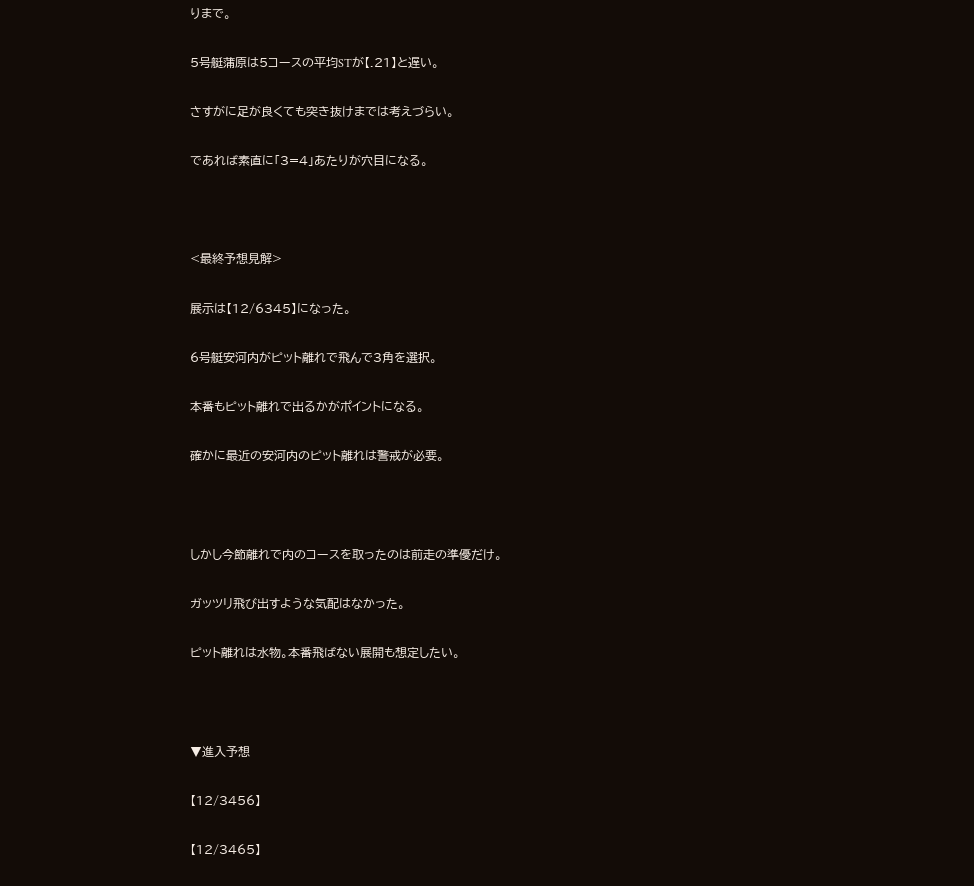りまで。

5号艇蒲原は5コースの平均STが【.21】と遅い。

さすがに足が良くても突き抜けまでは考えづらい。

であれば素直に「3=4」あたりが穴目になる。



<最終予想見解>

展示は【12/6345】になった。

6号艇安河内がピット離れで飛んで3角を選択。

本番もピット離れで出るかがポイントになる。

確かに最近の安河内のピット離れは警戒が必要。



しかし今節離れで内のコースを取ったのは前走の準優だけ。

ガッツリ飛び出すような気配はなかった。

ピット離れは水物。本番飛ばない展開も想定したい。



▼進入予想

【12/3456】

【12/3465】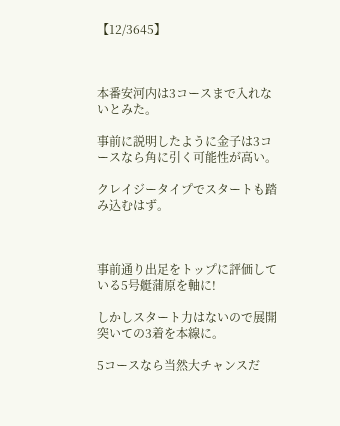【12/3645】



本番安河内は3コースまで入れないとみた。

事前に説明したように金子は3コースなら角に引く可能性が高い。

クレイジータイプでスタートも踏み込むはず。



事前通り出足をトップに評価している5号艇蒲原を軸に!

しかしスタート力はないので展開突いての3着を本線に。

5コースなら当然大チャンスだ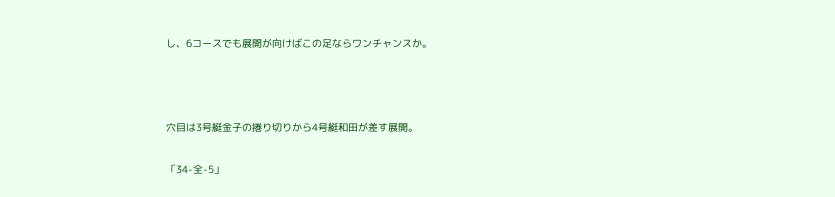し、6コースでも展開が向けばこの足ならワンチャンスか。



穴目は3号艇金子の捲り切りから4号艇和田が差す展開。

「34-全-5」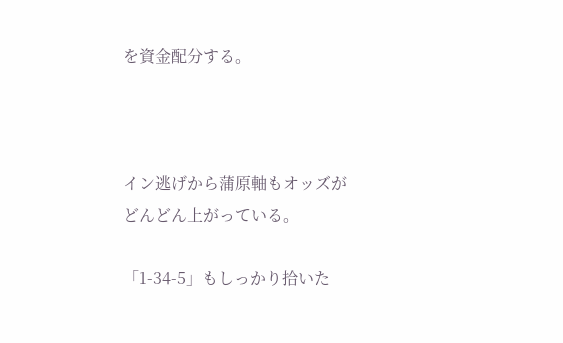を資金配分する。



イン逃げから蒲原軸もオッズがどんどん上がっている。

「1-34-5」もしっかり拾いた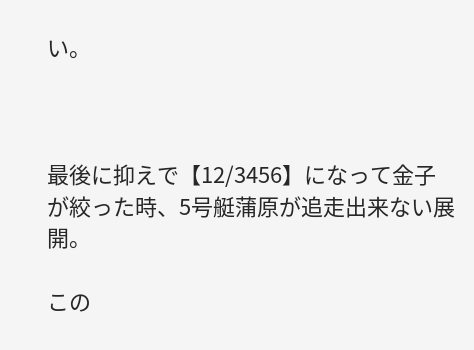い。



最後に抑えで【12/3456】になって金子が絞った時、5号艇蒲原が追走出来ない展開。

この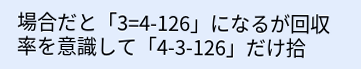場合だと「3=4-126」になるが回収率を意識して「4-3-126」だけ拾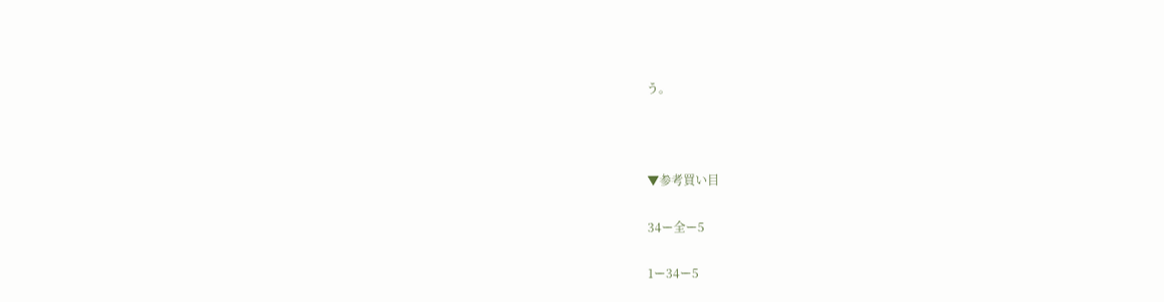う。



▼参考買い目

34ー全ー5

1ー34ー5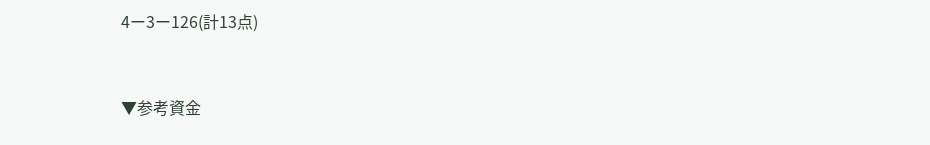4ー3ー126(計13点)



▼参考資金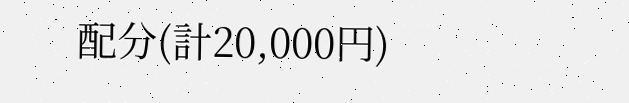配分(計20,000円)